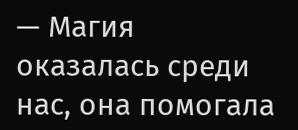— Магия оказалась среди нас, она помогала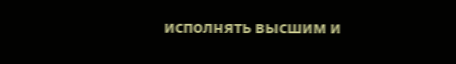исполнять высшим и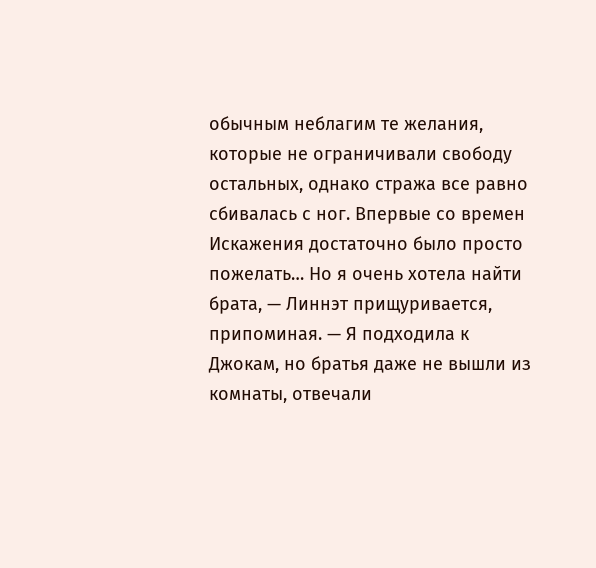обычным неблагим те желания, которые не ограничивали свободу остальных, однако стража все равно сбивалась с ног. Впервые со времен Искажения достаточно было просто пожелать… Но я очень хотела найти брата, — Линнэт прищуривается, припоминая. — Я подходила к Джокам, но братья даже не вышли из комнаты, отвечали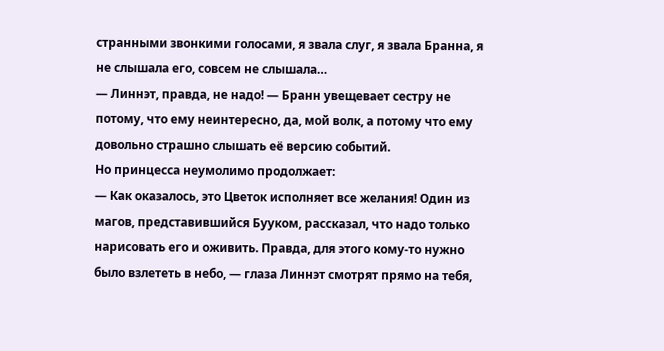странными звонкими голосами, я звала слуг, я звала Бранна, я не слышала его, совсем не слышала…
— Линнэт, правда, не надо! — Бранн увещевает сестру не потому, что ему неинтересно, да, мой волк, а потому что ему довольно страшно слышать её версию событий.
Но принцесса неумолимо продолжает:
— Как оказалось, это Цветок исполняет все желания! Один из магов, представившийся Бууком, рассказал, что надо только нарисовать его и оживить. Правда, для этого кому-то нужно было взлететь в небо, — глаза Линнэт смотрят прямо на тебя,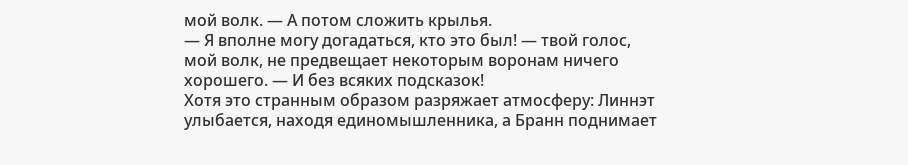мой волк. — А потом сложить крылья.
— Я вполне могу догадаться, кто это был! — твой голос, мой волк, не предвещает некоторым воронам ничего хорошего. — И без всяких подсказок!
Хотя это странным образом разряжает атмосферу: Линнэт улыбается, находя единомышленника, а Бранн поднимает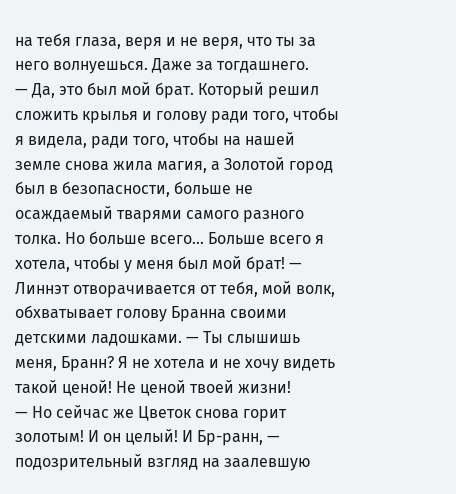на тебя глаза, веря и не веря, что ты за него волнуешься. Даже за тогдашнего.
— Да, это был мой брат. Который решил сложить крылья и голову ради того, чтобы я видела, ради того, чтобы на нашей земле снова жила магия, а Золотой город был в безопасности, больше не осаждаемый тварями самого разного толка. Но больше всего… Больше всего я хотела, чтобы у меня был мой брат! — Линнэт отворачивается от тебя, мой волк, обхватывает голову Бранна своими детскими ладошками. — Ты слышишь меня, Бранн? Я не хотела и не хочу видеть такой ценой! Не ценой твоей жизни!
— Но сейчас же Цветок снова горит золотым! И он целый! И Бр-ранн, — подозрительный взгляд на заалевшую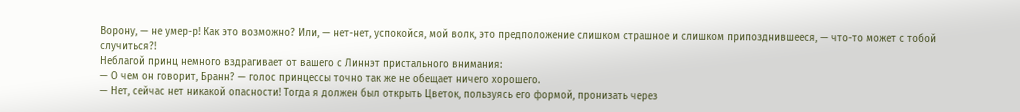Ворону, — не умер-р! Как это возможно? Или, — нет-нет, успокойся, мой волк, это предположение слишком страшное и слишком припозднившееся, — что-то может с тобой случиться?!
Неблагой принц немного вздрагивает от вашего с Линнэт пристального внимания:
— О чем он говорит, Бранн? — голос принцессы точно так же не обещает ничего хорошего.
— Нет, сейчас нет никакой опасности! Тогда я должен был открыть Цветок, пользуясь его формой, пронизать через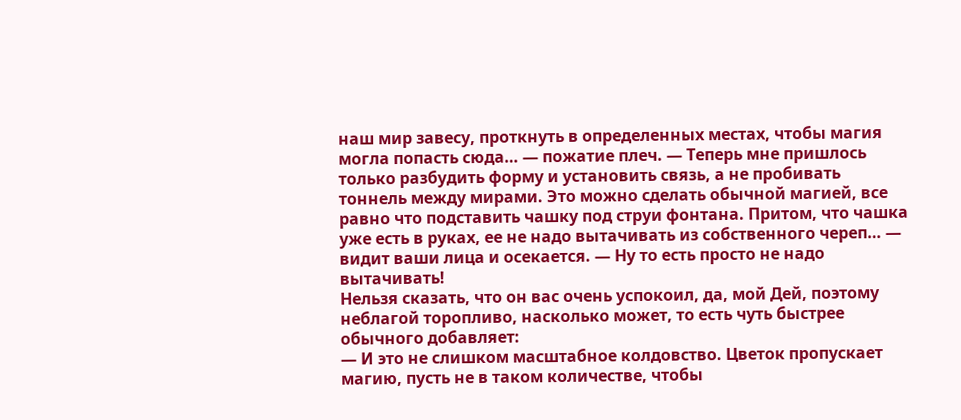наш мир завесу, проткнуть в определенных местах, чтобы магия могла попасть сюда… — пожатие плеч. — Теперь мне пришлось только разбудить форму и установить связь, а не пробивать тоннель между мирами. Это можно сделать обычной магией, все равно что подставить чашку под струи фонтана. Притом, что чашка уже есть в руках, ее не надо вытачивать из собственного череп… — видит ваши лица и осекается. — Ну то есть просто не надо вытачивать!
Нельзя сказать, что он вас очень успокоил, да, мой Дей, поэтому неблагой торопливо, насколько может, то есть чуть быстрее обычного добавляет:
— И это не слишком масштабное колдовство. Цветок пропускает магию, пусть не в таком количестве, чтобы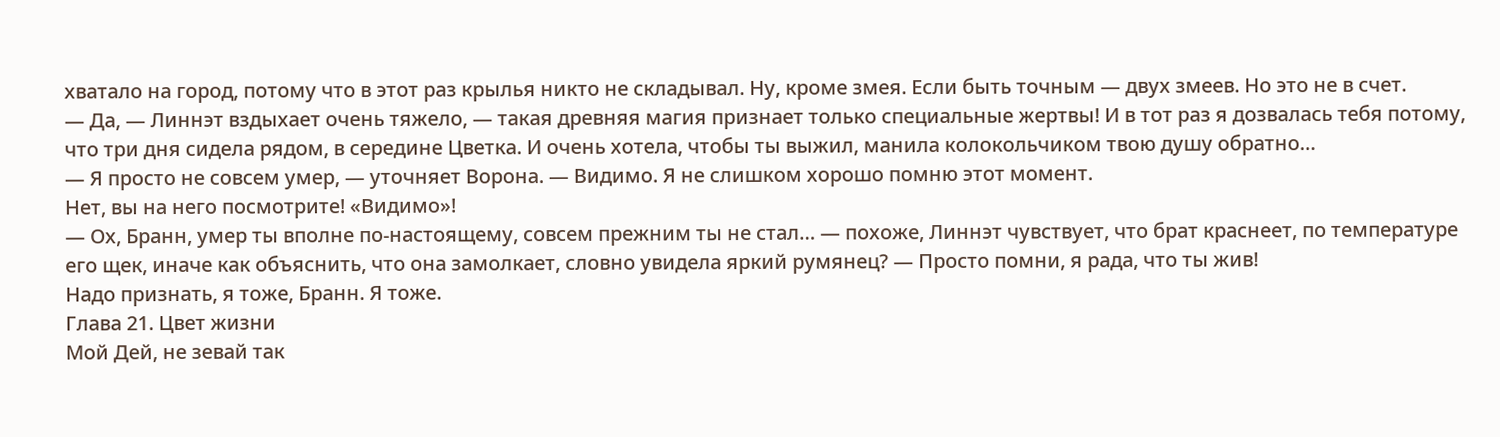хватало на город, потому что в этот раз крылья никто не складывал. Ну, кроме змея. Если быть точным — двух змеев. Но это не в счет.
— Да, — Линнэт вздыхает очень тяжело, — такая древняя магия признает только специальные жертвы! И в тот раз я дозвалась тебя потому, что три дня сидела рядом, в середине Цветка. И очень хотела, чтобы ты выжил, манила колокольчиком твою душу обратно…
— Я просто не совсем умер, — уточняет Ворона. — Видимо. Я не слишком хорошо помню этот момент.
Нет, вы на него посмотрите! «Видимо»!
— Ох, Бранн, умер ты вполне по-настоящему, совсем прежним ты не стал… — похоже, Линнэт чувствует, что брат краснеет, по температуре его щек, иначе как объяснить, что она замолкает, словно увидела яркий румянец? — Просто помни, я рада, что ты жив!
Надо признать, я тоже, Бранн. Я тоже.
Глава 21. Цвет жизни
Мой Дей, не зевай так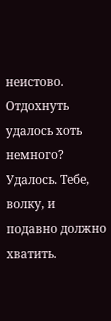неистово. Отдохнуть удалось хоть немного? Удалось. Тебе, волку, и подавно должно хватить.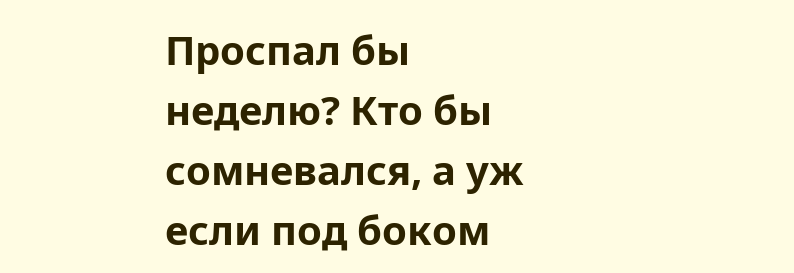Проспал бы неделю? Кто бы сомневался, а уж если под боком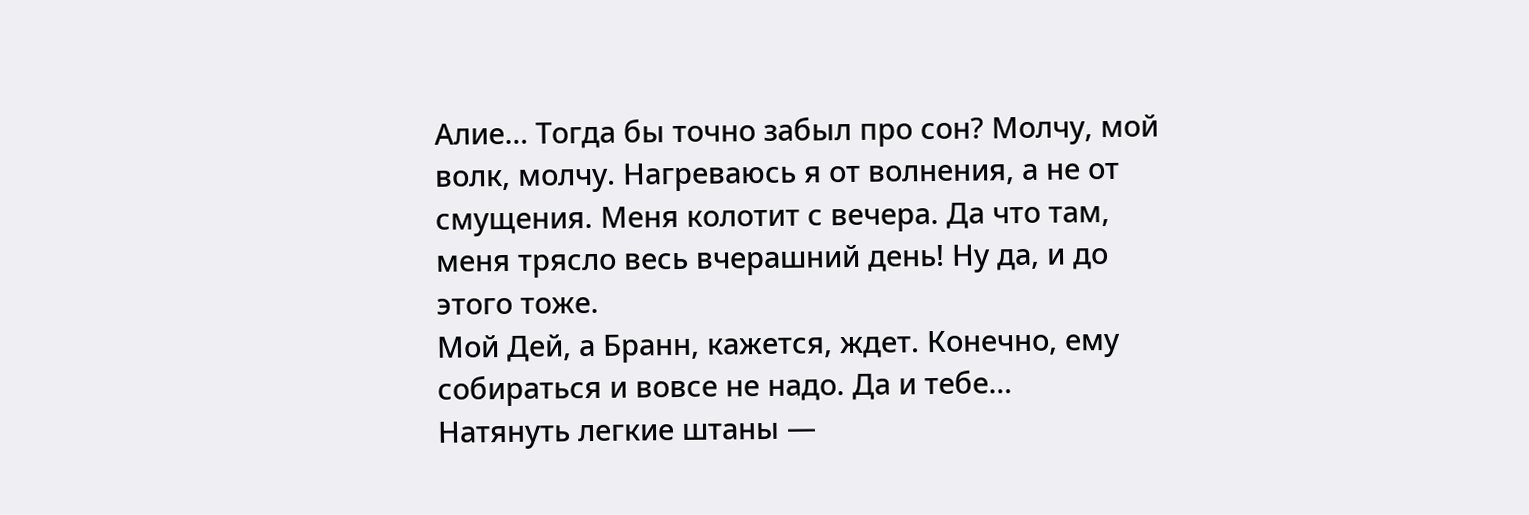Алие… Тогда бы точно забыл про сон? Молчу, мой волк, молчу. Нагреваюсь я от волнения, а не от смущения. Меня колотит с вечера. Да что там, меня трясло весь вчерашний день! Ну да, и до этого тоже.
Мой Дей, а Бранн, кажется, ждет. Конечно, ему собираться и вовсе не надо. Да и тебе…
Натянуть легкие штаны —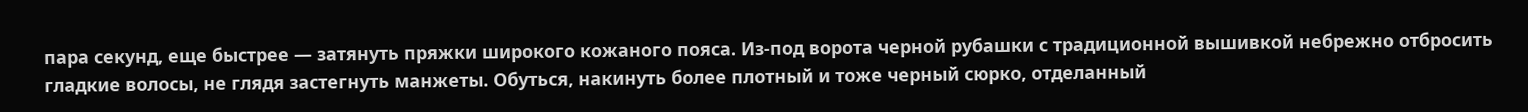пара секунд, еще быстрее — затянуть пряжки широкого кожаного пояса. Из-под ворота черной рубашки с традиционной вышивкой небрежно отбросить гладкие волосы, не глядя застегнуть манжеты. Обуться, накинуть более плотный и тоже черный сюрко, отделанный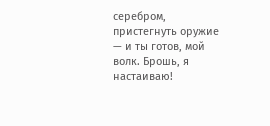серебром, пристегнуть оружие — и ты готов, мой волк. Брошь, я настаиваю!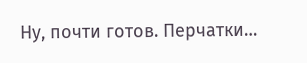Ну, почти готов. Перчатки…